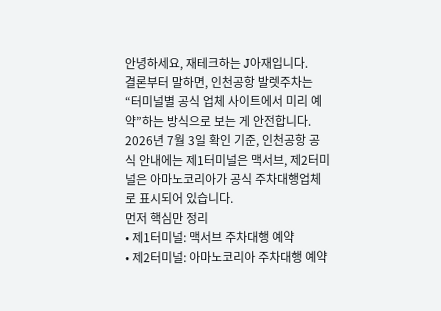안녕하세요, 재테크하는 J아재입니다.
결론부터 말하면, 인천공항 발렛주차는 “터미널별 공식 업체 사이트에서 미리 예약”하는 방식으로 보는 게 안전합니다. 2026년 7월 3일 확인 기준, 인천공항 공식 안내에는 제1터미널은 맥서브, 제2터미널은 아마노코리아가 공식 주차대행업체로 표시되어 있습니다.
먼저 핵심만 정리
• 제1터미널: 맥서브 주차대행 예약
• 제2터미널: 아마노코리아 주차대행 예약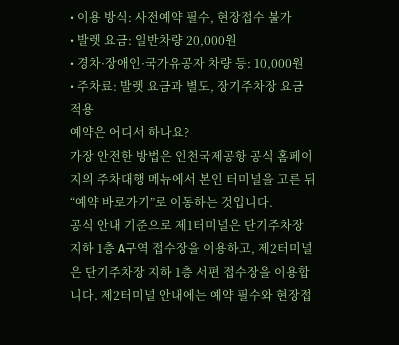• 이용 방식: 사전예약 필수, 현장접수 불가
• 발렛 요금: 일반차량 20,000원
• 경차·장애인·국가유공자 차량 등: 10,000원
• 주차료: 발렛 요금과 별도, 장기주차장 요금 적용
예약은 어디서 하나요?
가장 안전한 방법은 인천국제공항 공식 홈페이지의 주차대행 메뉴에서 본인 터미널을 고른 뒤 “예약 바로가기”로 이동하는 것입니다.
공식 안내 기준으로 제1터미널은 단기주차장 지하 1층 A구역 접수장을 이용하고, 제2터미널은 단기주차장 지하 1층 서편 접수장을 이용합니다. 제2터미널 안내에는 예약 필수와 현장접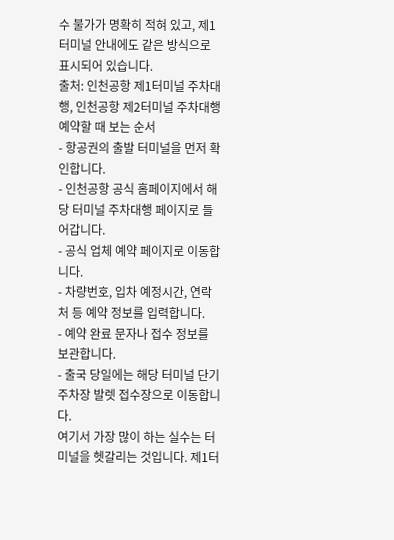수 불가가 명확히 적혀 있고, 제1터미널 안내에도 같은 방식으로 표시되어 있습니다.
출처: 인천공항 제1터미널 주차대행, 인천공항 제2터미널 주차대행
예약할 때 보는 순서
- 항공권의 출발 터미널을 먼저 확인합니다.
- 인천공항 공식 홈페이지에서 해당 터미널 주차대행 페이지로 들어갑니다.
- 공식 업체 예약 페이지로 이동합니다.
- 차량번호, 입차 예정시간, 연락처 등 예약 정보를 입력합니다.
- 예약 완료 문자나 접수 정보를 보관합니다.
- 출국 당일에는 해당 터미널 단기주차장 발렛 접수장으로 이동합니다.
여기서 가장 많이 하는 실수는 터미널을 헷갈리는 것입니다. 제1터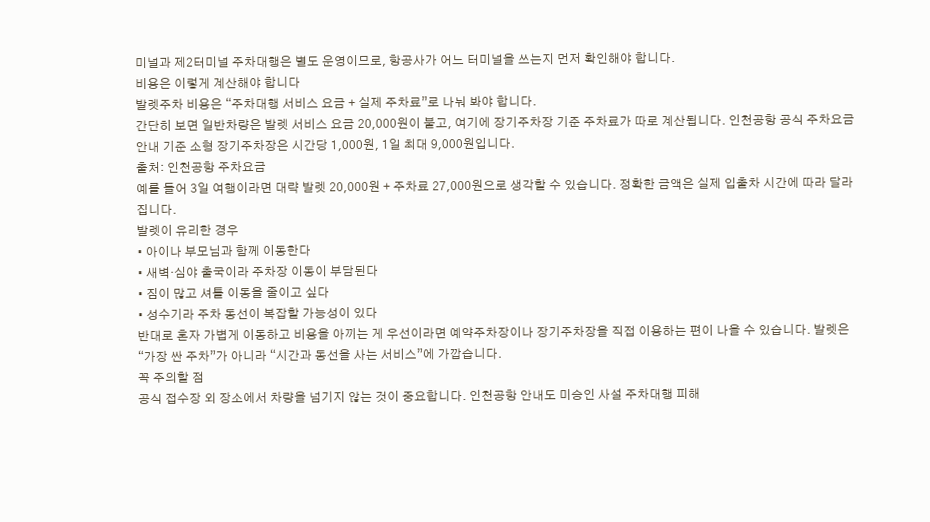미널과 제2터미널 주차대행은 별도 운영이므로, 항공사가 어느 터미널을 쓰는지 먼저 확인해야 합니다.
비용은 이렇게 계산해야 합니다
발렛주차 비용은 “주차대행 서비스 요금 + 실제 주차료”로 나눠 봐야 합니다.
간단히 보면 일반차량은 발렛 서비스 요금 20,000원이 붙고, 여기에 장기주차장 기준 주차료가 따로 계산됩니다. 인천공항 공식 주차요금 안내 기준 소형 장기주차장은 시간당 1,000원, 1일 최대 9,000원입니다.
출처: 인천공항 주차요금
예를 들어 3일 여행이라면 대략 발렛 20,000원 + 주차료 27,000원으로 생각할 수 있습니다. 정확한 금액은 실제 입출차 시간에 따라 달라집니다.
발렛이 유리한 경우
• 아이나 부모님과 함께 이동한다
• 새벽·심야 출국이라 주차장 이동이 부담된다
• 짐이 많고 셔틀 이동을 줄이고 싶다
• 성수기라 주차 동선이 복잡할 가능성이 있다
반대로 혼자 가볍게 이동하고 비용을 아끼는 게 우선이라면 예약주차장이나 장기주차장을 직접 이용하는 편이 나을 수 있습니다. 발렛은 “가장 싼 주차”가 아니라 “시간과 동선을 사는 서비스”에 가깝습니다.
꼭 주의할 점
공식 접수장 외 장소에서 차량을 넘기지 않는 것이 중요합니다. 인천공항 안내도 미승인 사설 주차대행 피해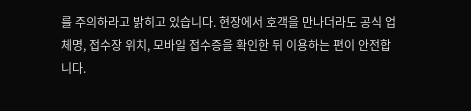를 주의하라고 밝히고 있습니다. 현장에서 호객을 만나더라도 공식 업체명, 접수장 위치, 모바일 접수증을 확인한 뒤 이용하는 편이 안전합니다.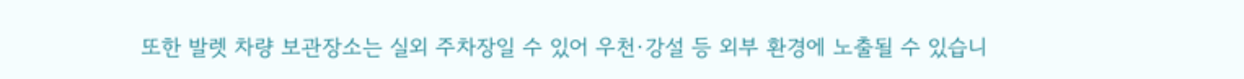또한 발렛 차량 보관장소는 실외 주차장일 수 있어 우천·강설 등 외부 환경에 노출될 수 있습니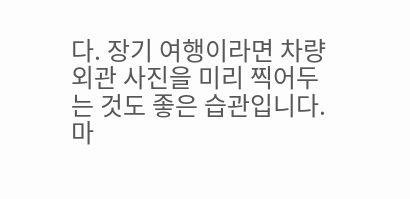다. 장기 여행이라면 차량 외관 사진을 미리 찍어두는 것도 좋은 습관입니다.
마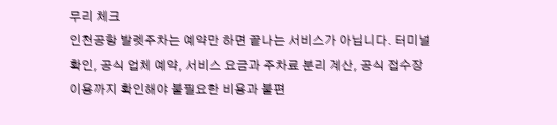무리 체크
인천공항 발렛주차는 예약만 하면 끝나는 서비스가 아닙니다. 터미널 확인, 공식 업체 예약, 서비스 요금과 주차료 분리 계산, 공식 접수장 이용까지 확인해야 불필요한 비용과 불편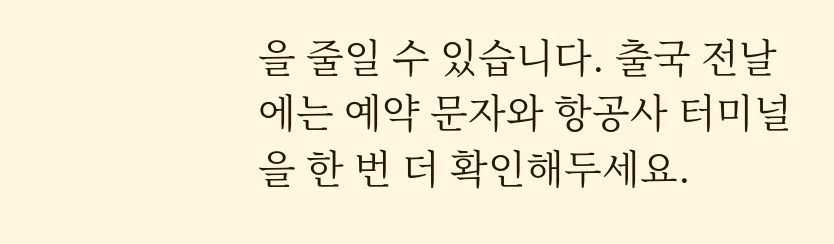을 줄일 수 있습니다. 출국 전날에는 예약 문자와 항공사 터미널을 한 번 더 확인해두세요.